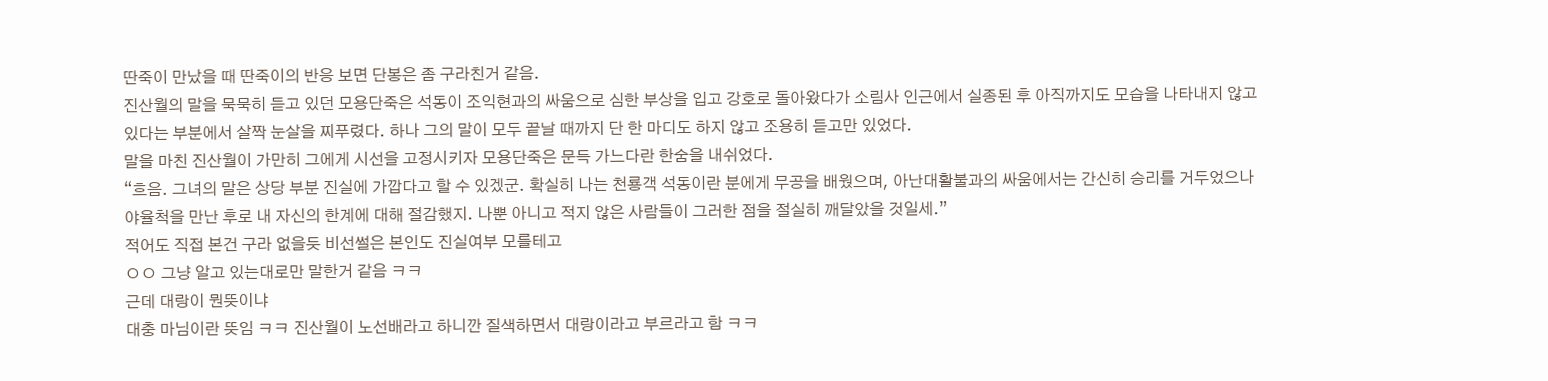딴죽이 만났을 때 딴죽이의 반응 보면 단봉은 좀 구라친거 같음.
진산월의 말을 묵묵히 듣고 있던 모용단죽은 석동이 조익현과의 싸움으로 심한 부상을 입고 강호로 돌아왔다가 소림사 인근에서 실종된 후 아직까지도 모습을 나타내지 않고 있다는 부분에서 살짝 눈살을 찌푸렸다. 하나 그의 말이 모두 끝날 때까지 단 한 마디도 하지 않고 조용히 듣고만 있었다.
말을 마친 진산월이 가만히 그에게 시선을 고정시키자 모용단죽은 문득 가느다란 한숨을 내쉬었다.
“흐음. 그녀의 말은 상당 부분 진실에 가깝다고 할 수 있겠군. 확실히 나는 천룡객 석동이란 분에게 무공을 배웠으며, 아난대활불과의 싸움에서는 간신히 승리를 거두었으나 야율척을 만난 후로 내 자신의 한계에 대해 절감했지. 나뿐 아니고 적지 않은 사람들이 그러한 점을 절실히 깨달았을 것일세.”
적어도 직접 본건 구라 없을듯 비선썰은 본인도 진실여부 모를테고
ㅇㅇ 그냥 알고 있는대로만 말한거 같음 ㅋㅋ
근데 대랑이 뭔뜻이냐
대충 마님이란 뜻임 ㅋㅋ 진산월이 노선배라고 하니깐 질색하면서 대랑이라고 부르라고 함 ㅋㅋ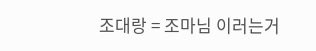조대랑 = 조마님 이러는거